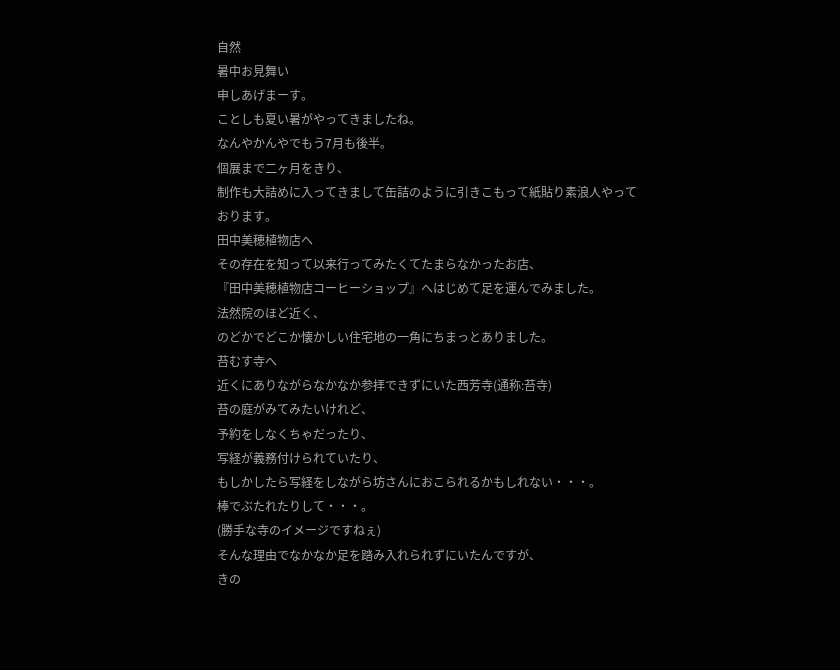自然
暑中お見舞い
申しあげまーす。
ことしも夏い暑がやってきましたね。
なんやかんやでもう7月も後半。
個展まで二ヶ月をきり、
制作も大詰めに入ってきまして缶詰のように引きこもって紙貼り素浪人やっております。
田中美穂植物店へ
その存在を知って以来行ってみたくてたまらなかったお店、
『田中美穂植物店コーヒーショップ』へはじめて足を運んでみました。
法然院のほど近く、
のどかでどこか懐かしい住宅地の一角にちまっとありました。
苔むす寺へ
近くにありながらなかなか参拝できずにいた西芳寺(通称:苔寺)
苔の庭がみてみたいけれど、
予約をしなくちゃだったり、
写経が義務付けられていたり、
もしかしたら写経をしながら坊さんにおこられるかもしれない・・・。
棒でぶたれたりして・・・。
(勝手な寺のイメージですねぇ)
そんな理由でなかなか足を踏み入れられずにいたんですが、
きの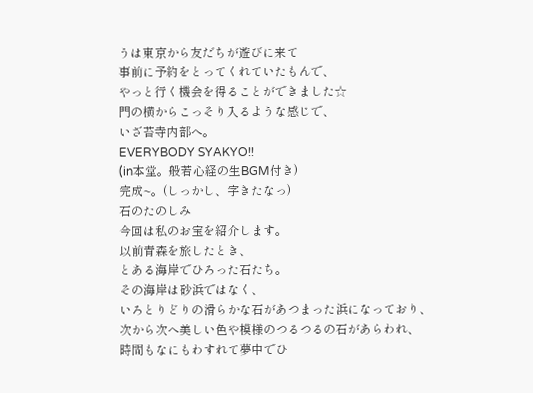うは東京から友だちが遊びに来て
事前に予約をとってくれていたもんで、
やっと行く機会を得ることができました☆
門の横からこっそり入るような感じで、
いざ苔寺内部へ。
EVERYBODY SYAKYO!!
(in本堂。般若心経の生BGM付き)
完成~。(しっかし、字きたなっ)
石のたのしみ
今回は私のお宝を紹介します。
以前青森を旅したとき、
とある海岸でひろった石たち。
その海岸は砂浜ではなく、
いろとりどりの滑らかな石があつまった浜になっており、
次から次へ美しい色や模様のつるつるの石があらわれ、
時間もなにもわすれて夢中でひ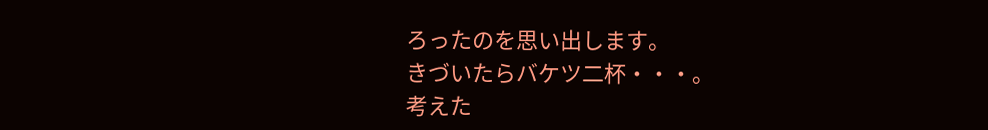ろったのを思い出します。
きづいたらバケツ二杯・・・。
考えた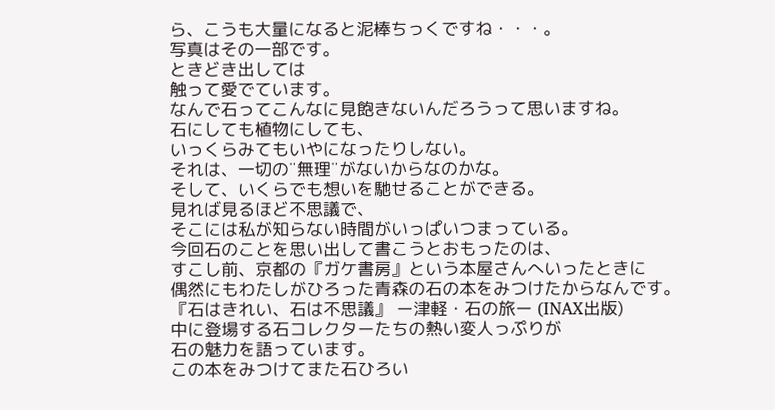ら、こうも大量になると泥棒ちっくですね・・・。
写真はその一部です。
ときどき出しては
触って愛でています。
なんで石ってこんなに見飽きないんだろうって思いますね。
石にしても植物にしても、
いっくらみてもいやになったりしない。
それは、一切の¨無理¨がないからなのかな。
そして、いくらでも想いを馳せることができる。
見れば見るほど不思議で、
そこには私が知らない時間がいっぱいつまっている。
今回石のことを思い出して書こうとおもったのは、
すこし前、京都の『ガケ書房』という本屋さんへいったときに
偶然にもわたしがひろった青森の石の本をみつけたからなんです。
『石はきれい、石は不思議』 ー津軽・石の旅ー (INAX出版)
中に登場する石コレクターたちの熱い変人っぷりが
石の魅力を語っています。
この本をみつけてまた石ひろい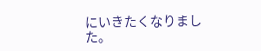にいきたくなりました。